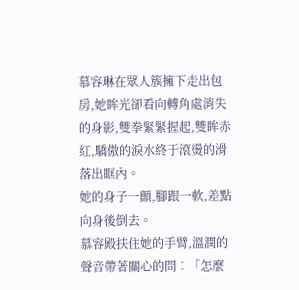慕容琳在眾人簇擁下走出包房,她眸光卻看向轉角處消失的身影,雙拳緊緊握起,雙眸赤紅,驕傲的淚水終于滾燙的滑落出眶內。
她的身子一顫,腳跟一軟,差點向身後倒去。
慕容殿扶住她的手臂,溫潤的聲音帶著關心的問︰「怎麼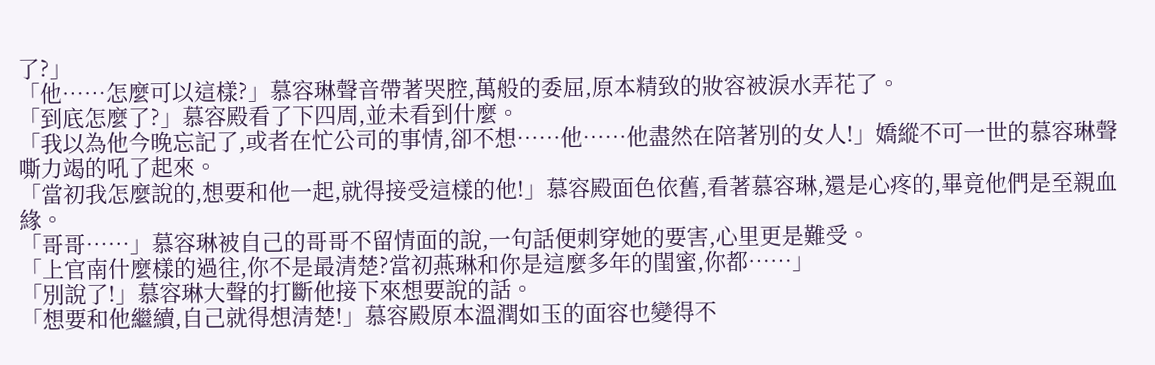了?」
「他……怎麼可以這樣?」慕容琳聲音帶著哭腔,萬般的委屈,原本精致的妝容被淚水弄花了。
「到底怎麼了?」慕容殿看了下四周,並未看到什麼。
「我以為他今晚忘記了,或者在忙公司的事情,卻不想……他……他盡然在陪著別的女人!」嬌縱不可一世的慕容琳聲嘶力竭的吼了起來。
「當初我怎麼說的,想要和他一起,就得接受這樣的他!」慕容殿面色依舊,看著慕容琳,還是心疼的,畢竟他們是至親血緣。
「哥哥……」慕容琳被自己的哥哥不留情面的說,一句話便刺穿她的要害,心里更是難受。
「上官南什麼樣的過往,你不是最清楚?當初燕琳和你是這麼多年的閨蜜,你都……」
「別說了!」慕容琳大聲的打斷他接下來想要說的話。
「想要和他繼續,自己就得想清楚!」慕容殿原本溫潤如玉的面容也變得不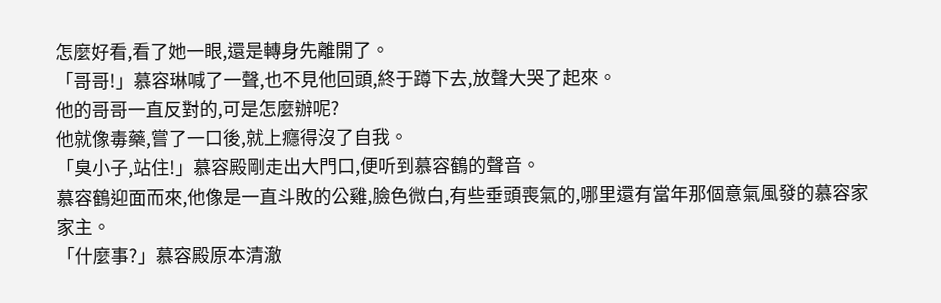怎麼好看,看了她一眼,還是轉身先離開了。
「哥哥!」慕容琳喊了一聲,也不見他回頭,終于蹲下去,放聲大哭了起來。
他的哥哥一直反對的,可是怎麼辦呢?
他就像毒藥,嘗了一口後,就上癮得沒了自我。
「臭小子,站住!」慕容殿剛走出大門口,便听到慕容鶴的聲音。
慕容鶴迎面而來,他像是一直斗敗的公雞,臉色微白,有些垂頭喪氣的,哪里還有當年那個意氣風發的慕容家家主。
「什麼事?」慕容殿原本清澈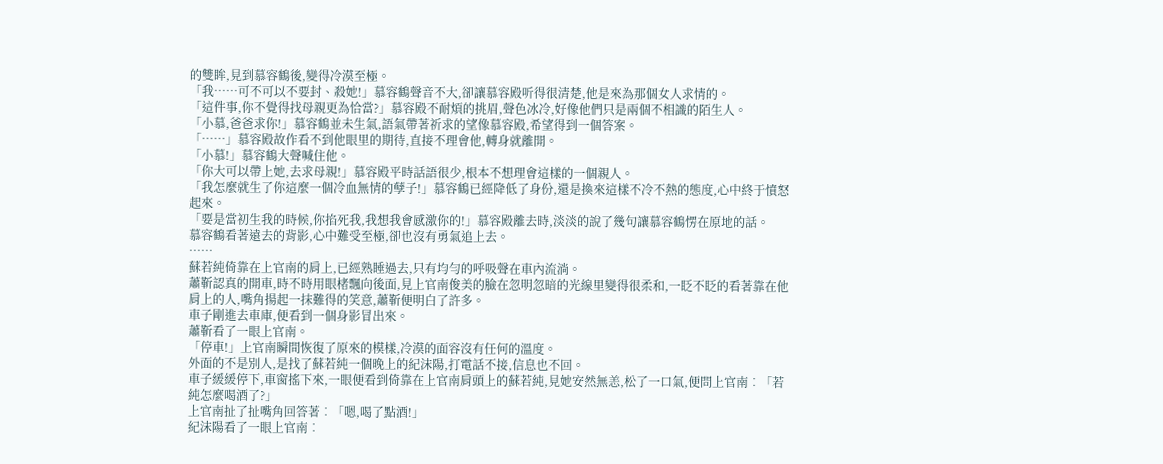的雙眸,見到慕容鶴後,變得冷漠至極。
「我……可不可以不要封、殺她!」慕容鶴聲音不大,卻讓慕容殿听得很清楚,他是來為那個女人求情的。
「這件事,你不覺得找母親更為恰當?」慕容殿不耐煩的挑眉,聲色冰冷,好像他們只是兩個不相識的陌生人。
「小慕,爸爸求你!」慕容鶴並未生氣,語氣帶著祈求的望像慕容殿,希望得到一個答案。
「……」慕容殿故作看不到他眼里的期待,直接不理會他,轉身就離開。
「小慕!」慕容鶴大聲喊住他。
「你大可以帶上她,去求母親!」慕容殿平時話語很少,根本不想理會這樣的一個親人。
「我怎麼就生了你這麼一個冷血無情的孽子!」慕容鶴已經降低了身份,還是換來這樣不冷不熱的態度,心中終于憤怒起來。
「要是當初生我的時候,你掐死我,我想我會感激你的!」慕容殿離去時,淡淡的說了幾句讓慕容鶴愣在原地的話。
慕容鶴看著遠去的背影,心中難受至極,卻也沒有勇氣追上去。
……
蘇若純倚靠在上官南的肩上,已經熟睡過去,只有均勻的呼吸聲在車內流淌。
蕭靳認真的開車,時不時用眼楮飄向後面,見上官南俊美的臉在忽明忽暗的光線里變得很柔和,一眨不眨的看著靠在他肩上的人,嘴角揚起一抹難得的笑意,蕭靳便明白了許多。
車子剛進去車庫,便看到一個身影冒出來。
蕭靳看了一眼上官南。
「停車!」上官南瞬間恢復了原來的模樣,冷漠的面容沒有任何的溫度。
外面的不是別人,是找了蘇若純一個晚上的紀沫陽,打電話不接,信息也不回。
車子緩緩停下,車窗搖下來,一眼便看到倚靠在上官南肩頭上的蘇若純,見她安然無恙,松了一口氣,便問上官南︰「若純怎麼喝酒了?」
上官南扯了扯嘴角回答著︰「嗯,喝了點酒!」
紀沫陽看了一眼上官南︰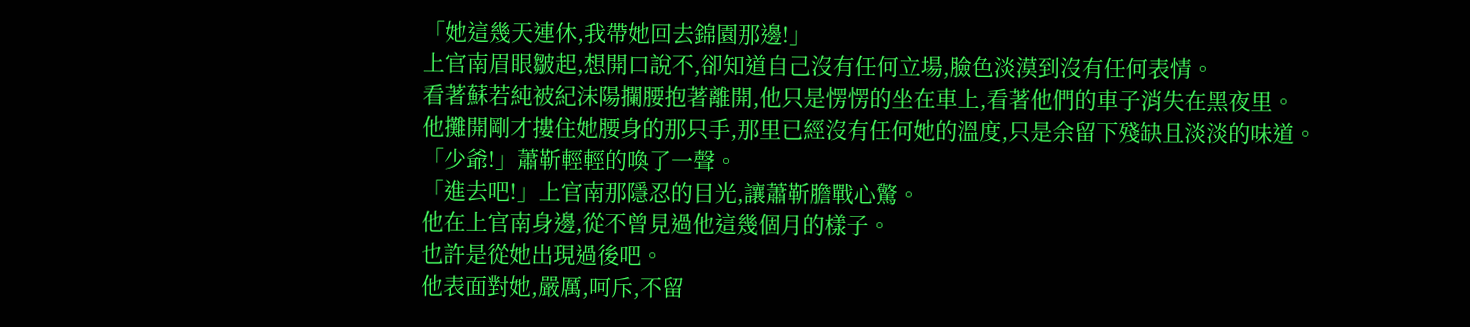「她這幾天連休,我帶她回去錦園那邊!」
上官南眉眼皺起,想開口說不,卻知道自己沒有任何立場,臉色淡漠到沒有任何表情。
看著蘇若純被紀沫陽攔腰抱著離開,他只是愣愣的坐在車上,看著他們的車子消失在黑夜里。
他攤開剛才摟住她腰身的那只手,那里已經沒有任何她的溫度,只是余留下殘缺且淡淡的味道。
「少爺!」蕭靳輕輕的喚了一聲。
「進去吧!」上官南那隱忍的目光,讓蕭靳膽戰心驚。
他在上官南身邊,從不曾見過他這幾個月的樣子。
也許是從她出現過後吧。
他表面對她,嚴厲,呵斥,不留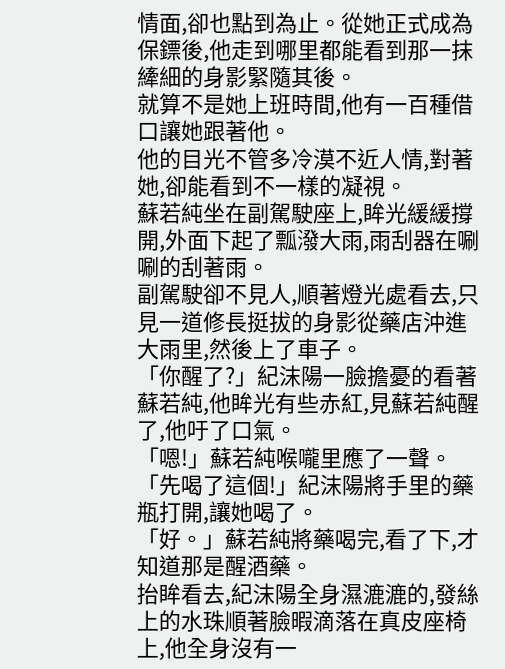情面,卻也點到為止。從她正式成為保鏢後,他走到哪里都能看到那一抹縴細的身影緊隨其後。
就算不是她上班時間,他有一百種借口讓她跟著他。
他的目光不管多冷漠不近人情,對著她,卻能看到不一樣的凝視。
蘇若純坐在副駕駛座上,眸光緩緩撐開,外面下起了瓢潑大雨,雨刮器在唰唰的刮著雨。
副駕駛卻不見人,順著燈光處看去,只見一道修長挺拔的身影從藥店沖進大雨里,然後上了車子。
「你醒了?」紀沫陽一臉擔憂的看著蘇若純,他眸光有些赤紅,見蘇若純醒了,他吁了口氣。
「嗯!」蘇若純喉嚨里應了一聲。
「先喝了這個!」紀沫陽將手里的藥瓶打開,讓她喝了。
「好。」蘇若純將藥喝完,看了下,才知道那是醒酒藥。
抬眸看去,紀沫陽全身濕漉漉的,發絲上的水珠順著臉暇滴落在真皮座椅上,他全身沒有一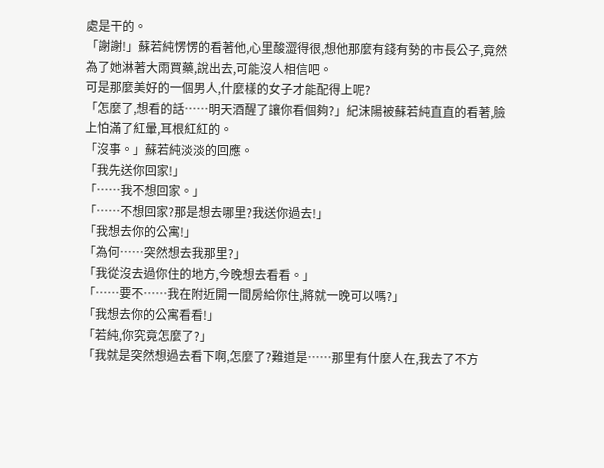處是干的。
「謝謝!」蘇若純愣愣的看著他,心里酸澀得很,想他那麼有錢有勢的市長公子,竟然為了她淋著大雨買藥,說出去,可能沒人相信吧。
可是那麼美好的一個男人,什麼樣的女子才能配得上呢?
「怎麼了,想看的話……明天酒醒了讓你看個夠?」紀沫陽被蘇若純直直的看著,臉上怕滿了紅暈,耳根紅紅的。
「沒事。」蘇若純淡淡的回應。
「我先送你回家!」
「……我不想回家。」
「……不想回家?那是想去哪里?我送你過去!」
「我想去你的公寓!」
「為何……突然想去我那里?」
「我從沒去過你住的地方,今晚想去看看。」
「……要不……我在附近開一間房給你住,將就一晚可以嗎?」
「我想去你的公寓看看!」
「若純,你究竟怎麼了?」
「我就是突然想過去看下啊,怎麼了?難道是……那里有什麼人在,我去了不方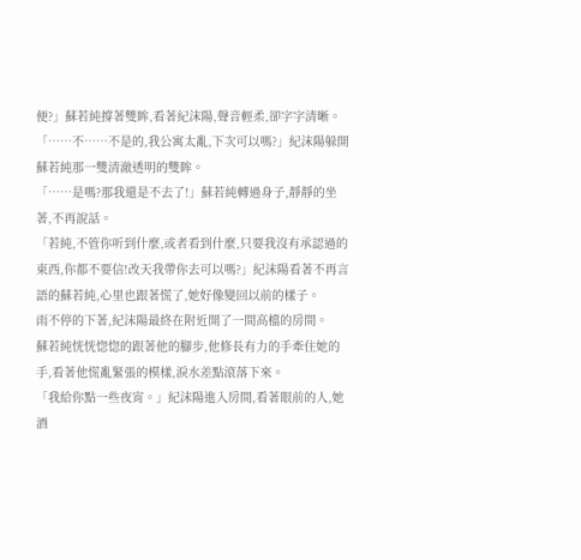便?」蘇若純撐著雙眸,看著紀沫陽,聲音輕柔,卻字字清晰。
「……不……不是的,我公寓太亂,下次可以嗎?」紀沫陽躲開蘇若純那一雙清澈透明的雙眸。
「……是嗎?那我還是不去了!」蘇若純轉過身子,靜靜的坐著,不再說話。
「若純,不管你听到什麼,或者看到什麼,只要我沒有承認過的東西,你都不要信!改天我帶你去可以嗎?」紀沫陽看著不再言語的蘇若純,心里也跟著慌了,她好像變回以前的樣子。
雨不停的下著,紀沫陽最終在附近開了一間高檔的房間。
蘇若純恍恍惚惚的跟著他的腳步,他修長有力的手牽住她的手,看著他慌亂緊張的模樣,淚水差點滾落下來。
「我給你點一些夜宵。」紀沫陽進入房間,看著眼前的人,她酒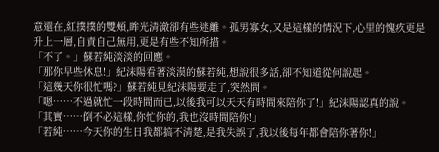意還在,紅撲撲的雙頰,眸光清澈卻有些迷離。孤男寡女,又是這樣的情況下,心里的愧疚更是升上一層,自責自己無用,更是有些不知所措。
「不了。」蘇若純淡淡的回應。
「那你早些休息!」紀沫陽看著淡漠的蘇若純,想說很多話,卻不知道從何說起。
「這幾天你很忙嗎?」蘇若純見紀沫陽要走了,突然問。
「嗯……不過就忙一段時間而已,以後我可以天天有時間來陪你了!」紀沫陽認真的說。
「其實……倒不必這樣,你忙你的,我也沒時間陪你!」
「若純……今天你的生日我都搞不清楚,是我失誤了,我以後每年都會陪你著你!」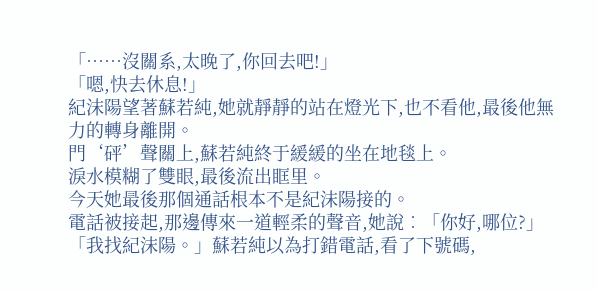「……沒關系,太晚了,你回去吧!」
「嗯,快去休息!」
紀沫陽望著蘇若純,她就靜靜的站在燈光下,也不看他,最後他無力的轉身離開。
門‘砰’聲關上,蘇若純終于緩緩的坐在地毯上。
淚水模糊了雙眼,最後流出眶里。
今天她最後那個通話根本不是紀沫陽接的。
電話被接起,那邊傳來一道輕柔的聲音,她說︰「你好,哪位?」
「我找紀沫陽。」蘇若純以為打錯電話,看了下號碼,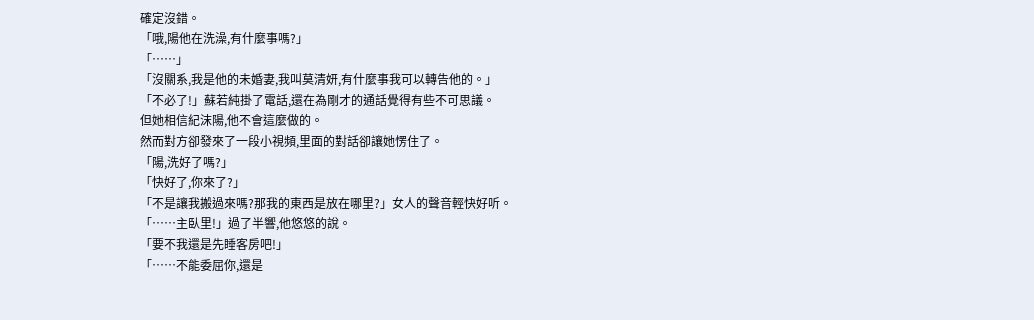確定沒錯。
「哦,陽他在洗澡,有什麼事嗎?」
「……」
「沒關系,我是他的未婚妻,我叫莫清妍,有什麼事我可以轉告他的。」
「不必了!」蘇若純掛了電話,還在為剛才的通話覺得有些不可思議。
但她相信紀沫陽,他不會這麼做的。
然而對方卻發來了一段小視頻,里面的對話卻讓她愣住了。
「陽,洗好了嗎?」
「快好了,你來了?」
「不是讓我搬過來嗎?那我的東西是放在哪里?」女人的聲音輕快好听。
「……主臥里!」過了半響,他悠悠的說。
「要不我還是先睡客房吧!」
「……不能委屈你,還是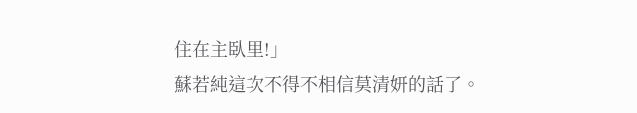住在主臥里!」
蘇若純這次不得不相信莫清妍的話了。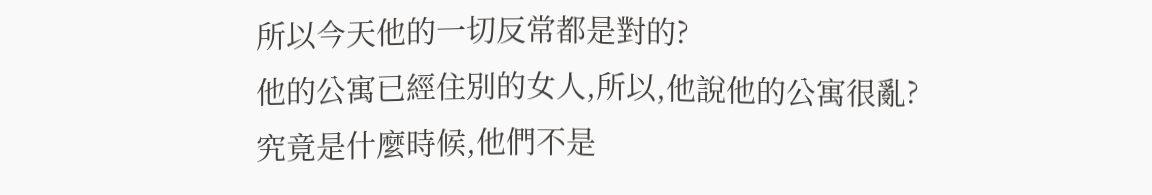所以今天他的一切反常都是對的?
他的公寓已經住別的女人,所以,他說他的公寓很亂?
究竟是什麼時候,他們不是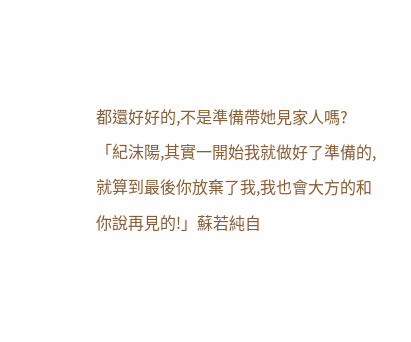都還好好的,不是準備帶她見家人嗎?
「紀沫陽,其實一開始我就做好了準備的,就算到最後你放棄了我,我也會大方的和你說再見的!」蘇若純自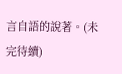言自語的說著。(未完待續)